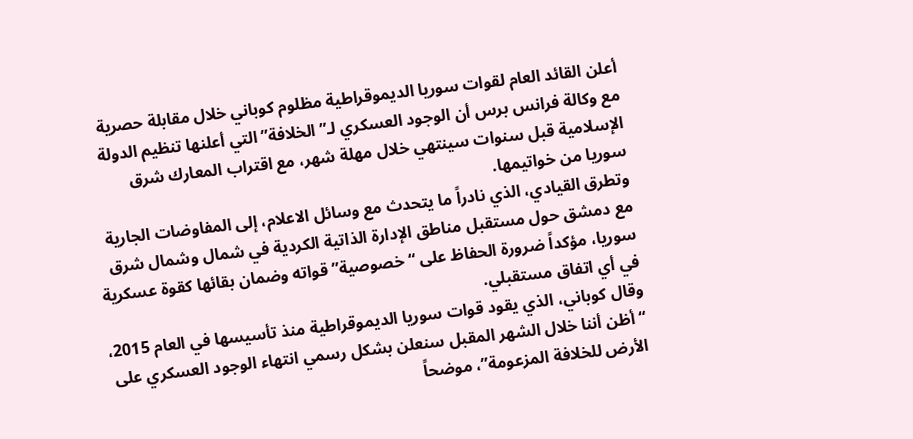أعلن القائد العام لقوات سوريا الديموقراطية مظلوم كوباني خلال مقابلة حصرية مع وكالة فرانس برس أن الوجود العسكري لـ”الخلافة” التي أعلنها تنظيم الدولة الإسلامية قبل سنوات سينتهي خلال مهلة شهر، مع اقتراب المعارك شرق سوريا من خواتيمها.
وتطرق القيادي، الذي نادراً ما يتحدث مع وسائل الاعلام، إلى المفاوضات الجارية مع دمشق حول مستقبل مناطق الإدارة الذاتية الكردية في شمال وشمال شرق سوريا، مؤكداً ضرورة الحفاظ على “خصوصية” قواته وضمان بقائها كقوة عسكرية في أي اتفاق مستقبلي.
وقال كوباني، الذي يقود قوات سوريا الديموقراطية منذ تأسيسها في العام 2015، “أظن أننا خلال الشهر المقبل سنعلن بشكل رسمي انتهاء الوجود العسكري على الأرض للخلافة المزعومة”، موضحاً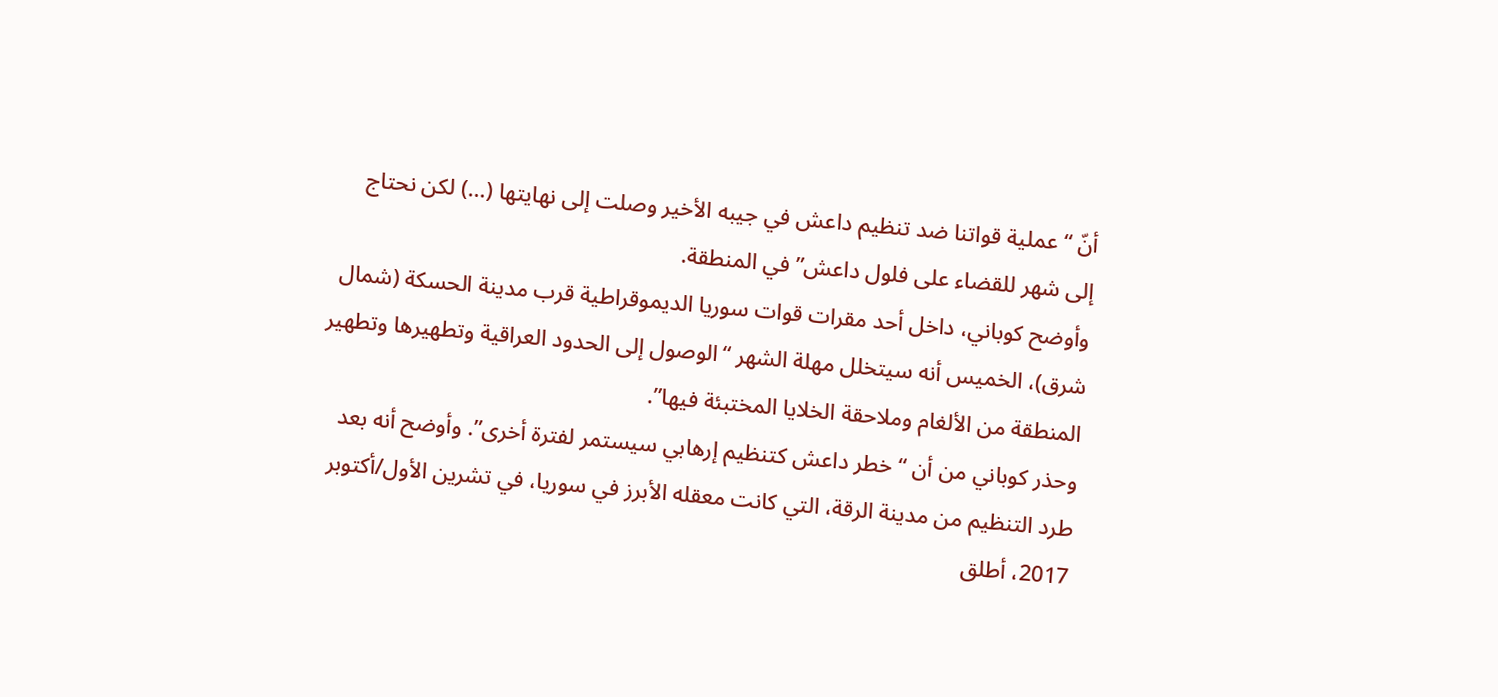أنّ “عملية قواتنا ضد تنظيم داعش في جيبه الأخير وصلت إلى نهايتها (…) لكن نحتاج إلى شهر للقضاء على فلول داعش” في المنطقة.
وأوضح كوباني، داخل أحد مقرات قوات سوريا الديموقراطية قرب مدينة الحسكة (شمال شرق)، الخميس أنه سيتخلل مهلة الشهر “الوصول إلى الحدود العراقية وتطهيرها وتطهير المنطقة من الألغام وملاحقة الخلايا المختبئة فيها”.
وحذر كوباني من أن “خطر داعش كتنظيم إرهابي سيستمر لفترة أخرى”. وأوضح أنه بعد طرد التنظيم من مدينة الرقة، التي كانت معقله الأبرز في سوريا، في تشرين الأول/أكتوبر 2017، أطلق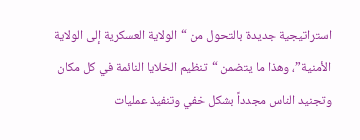استراتيجية جديدة بالتحول من “الولاية العسكرية إلى الولاية الأمنية”، وهذا ما يتضمن “تنظيم الخلايا النائمة في كل مكان وتجنيد الناس مجدداً بشكل خفي وتنفيذ عمليات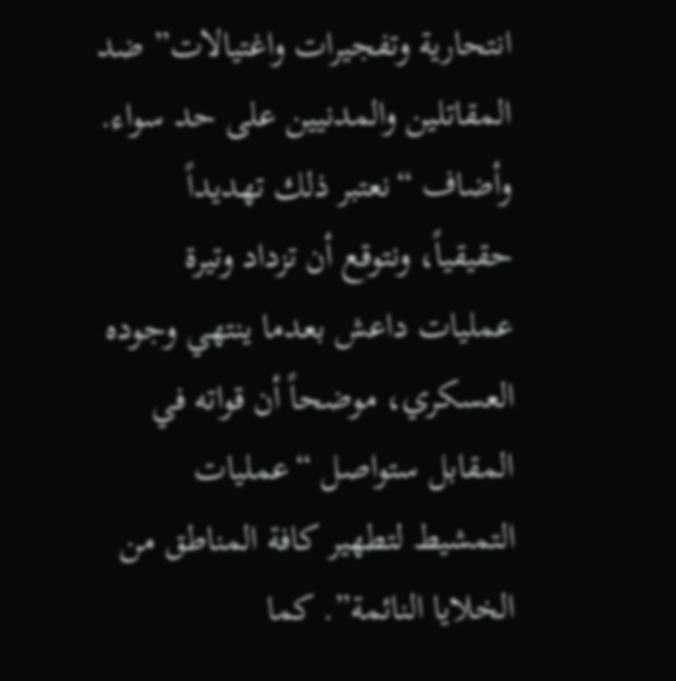انتحارية وتفجيرات واغتيالات” ضد المقاتلين والمدنيين على حد سواء.
وأضاف “نعتبر ذلك تهديداً حقيقياً، ونتوقع أن تزداد وتيرة عمليات داعش بعدما ينتهي وجوده العسكري، موضحاً أن قواته في المقابل ستواصل “عمليات التمشيط لتطهير كافة المناطق من الخلايا النائمة”. كما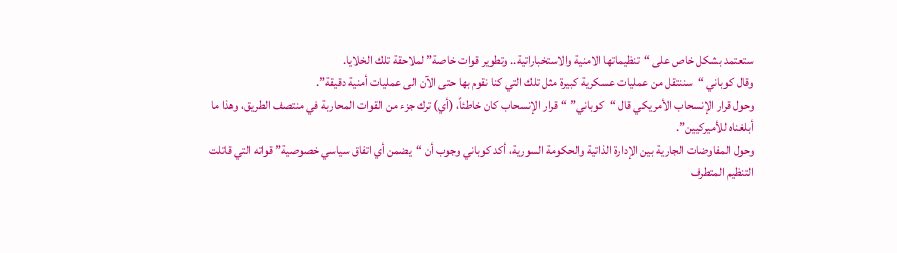ستعتمد بشكل خاص على “تنظيماتها الامنية والاستخباراتية.. وتطوير قوات خاصة” لملاحقة تلك الخلايا.
وقال كوباني “سننتقل من عمليات عسكرية كبيرة مثل تلك التي كنا نقوم بها حتى الآن الى عمليات أمنية دقيقة”.
وحول قرار الإنسحاب الأمريكي قال “كوباني” “قرار الإنسحاب كان خاطئاً، (أي) ترك جزء من القوات المحاربة في منتصف الطريق، وهذا ما أبلغناه للأميركيين”.
وحول المفاوضات الجارية بين الإدارة الذاتية والحكومة السورية، أكد كوباني وجوب أن “يضمن أي اتفاق سياسي خصوصية” قواته التي قاتلت التنظيم المتطرف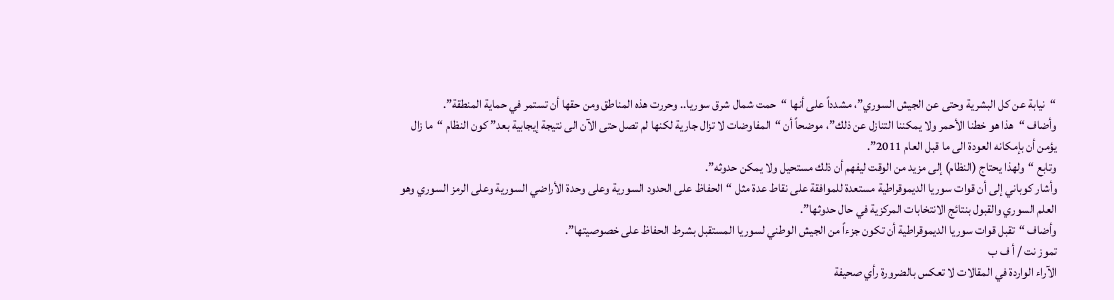“نيابة عن كل البشرية وحتى عن الجيش السوري”، مشدداً على أنها “حمت شمال شرق سوريا.. وحررت هذه المناطق ومن حقها أن تستمر في حماية المنطقة”.
وأضاف “هذا هو خطنا الأحمر ولا يمكننا التنازل عن ذلك”، موضحاً أن “المفاوضات لا تزال جارية لكنها لم تصل حتى الآن الى نتيجة إيجابية بعد” كون النظام “ما زال يؤمن أن بإمكانه العودة الى ما قبل العام 2011”.
وتابع “ولهذا يحتاج (النظام) إلى مزيد من الوقت ليفهم أن ذلك مستحيل ولا يمكن حدوثه”.
وأشار كوباني إلى أن قوات سوريا الديموقراطية مستعدة للموافقة على نقاط عدة مثل “الحفاظ على الحدود السورية وعلى وحدة الأراضي السورية وعلى الرمز السوري وهو العلم السوري والقبول بنتائج الانتخابات المركزية في حال حدوثها”.
وأضاف “تقبل قوات سوريا الديموقراطية أن تكون جزءاً من الجيش الوطني لسوريا المستقبل بشرط الحفاظ على خصوصيتها”.
تموز نت / أ ف ب
الآراء الواردة في المقالات لا تعكس بالضرورة رأي صحيفة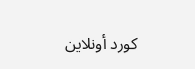كورد أونلاين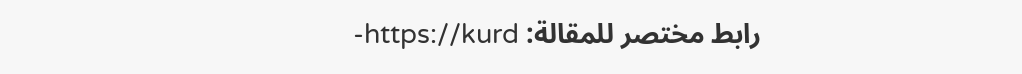رابط مختصر للمقالة: https://kurd-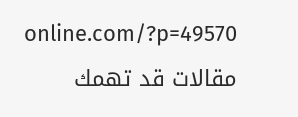online.com/?p=49570
مقالات قد تهمك